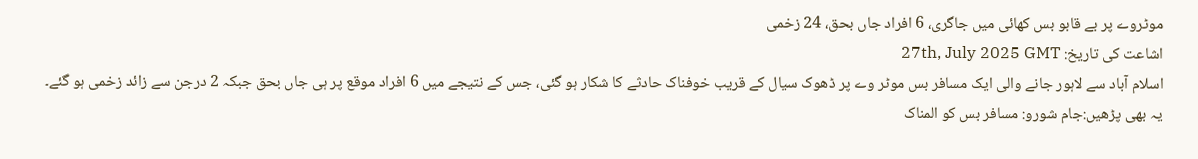موٹروے پر بے قابو بس کھائی میں جاگری، 6 افراد جاں بحق، 24 زخمی
اشاعت کی تاریخ: 27th, July 2025 GMT
اسلام آباد سے لاہور جانے والی ایک مسافر بس موٹر وے پر ڈھوک سیال کے قریب خوفناک حادثے کا شکار ہو گئی، جس کے نتیجے میں 6 افراد موقع پر ہی جاں بحق جبکہ 2 درجن سے زائد زخمی ہو گئے۔
یہ بھی پڑھیں:جام شورو: مسافر بس کو المناک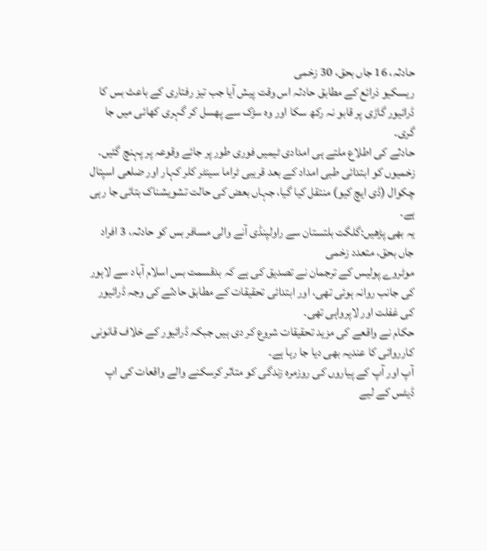حادثہ، 16 جاں بحق، 30 زخمی
ریسکیو ذرائع کے مطابق حادثہ اس وقت پیش آیا جب تیز رفتاری کے باعث بس کا ڈرائیور گاڑی پر قابو نہ رکھ سکا اور وہ سڑک سے پھسل کر گہری کھائی میں جا گری۔
حادثے کی اطلاع ملتے ہی امدادی ٹیمیں فوری طور پر جائے وقوعہ پر پہنچ گئیں۔
زخمیوں کو ابتدائی طبی امداد کے بعد قریبی ٹراما سینٹر کلر کہار اور ضلعی اسپتال چکوال (ڈی ایچ کیو) منتقل کیا گیا، جہاں بعض کی حالت تشویشناک بتائی جا رہی ہے۔
یہ بھی پڑھیں:گلگت بلتستان سے راولپنڈی آنے والی مسافر بس کو حادثہ، 3 افراد جاں بحق، متعدد زخمی
موٹروے پولیس کے ترجمان نے تصدیق کی ہے کہ بدقسمت بس اسلام آباد سے لاہور کی جانب روانہ ہوئی تھی، اور ابتدائی تحقیقات کے مطابق حادثے کی وجہ ڈرائیور کی غفلت اور لاپرواہی تھی۔
حکام نے واقعے کی مزید تحقیقات شروع کر دی ہیں جبکہ ڈرائیور کے خلاف قانونی کارروائی کا عندیہ بھی دیا جا رہا ہے۔
آپ اور آپ کے پیاروں کی روزمرہ زندگی کو متاثر کرسکنے والے واقعات کی اپ ڈیٹس کے لیے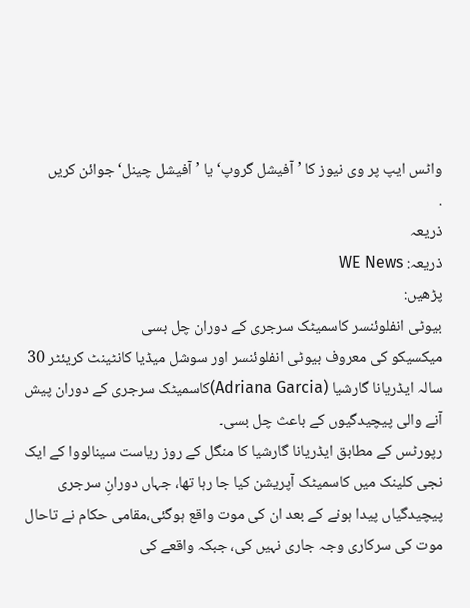واٹس ایپ پر وی نیوز کا ’آفیشل گروپ‘ یا ’آفیشل چینل‘ جوائن کریں
.
ذریعہ
ذریعہ: WE News
پڑھیں:
بیوٹی انفلوئنسر کاسمیٹک سرجری کے دوران چل بسی
میکسیکو کی معروف بیوٹی انفلوئنسر اور سوشل میڈیا کانٹینٹ کریئٹر 30 سالہ ایڈریانا گارشیا (Adriana Garcia)کاسمیٹک سرجری کے دوران پیش آنے والی پیچیدگیوں کے باعث چل بسی۔
رپورٹس کے مطابق ایڈریانا گارشیا کا منگل کے روز ریاست سینالووا کے ایک نجی کلینک میں کاسمیٹک آپریشن کیا جا رہا تھا، جہاں دورانِ سرجری پیچیدگیاں پیدا ہونے کے بعد ان کی موت واقع ہوگئی،مقامی حکام نے تاحال موت کی سرکاری وجہ جاری نہیں کی، جبکہ واقعے کی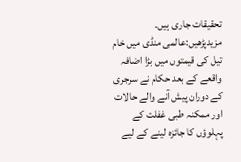تحقیقات جاری ہیں۔
مزیدپڑھیں:عالمی منڈی میں خام تیل کی قیمتوں میں بڑا اضافہ
واقعے کے بعد حکام نے سرجری کے دوران پیش آنے والے حالات اور ممکنہ طبی غفلت کے پہلوؤں کا جائزہ لینے کے لیے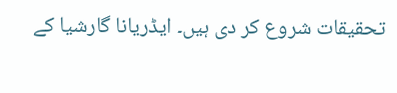تحقیقات شروع کر دی ہیں۔ ایڈریانا گارشیا کے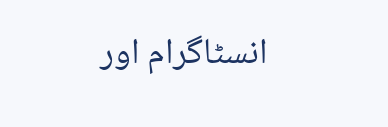انسٹاگرام اور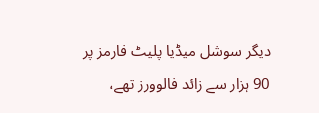دیگر سوشل میڈیا پلیٹ فارمز پر 90 ہزار سے زائد فالوورز تھے،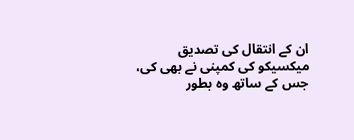ان کے انتقال کی تصدیق میکسیکو کی کمپنی نے بھی کی، جس کے ساتھ وہ بطور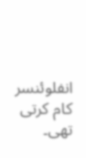انفلوئنسر کام کرتی تھی۔